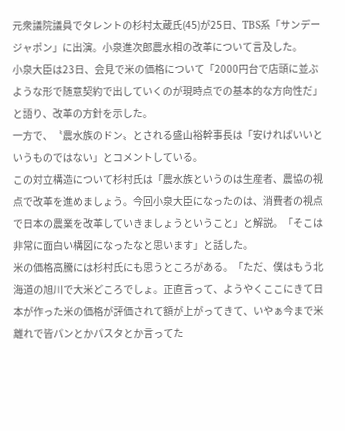元衆議院議員でタレントの杉村太蔵氏(45)が25日、TBS系「サンデージャポン」に出演。小泉進次郎農水相の改革について言及した。
小泉大臣は23日、会見で米の価格について「2000円台で店頭に並ぶような形で随意契約で出していくのが現時点での基本的な方向性だ」と語り、改革の方針を示した。
一方で、〝農水族のドン〟とされる盛山裕幹事長は「安ければいいというものではない」とコメントしている。
この対立構造について杉村氏は「農水族というのは生産者、農協の視点で改革を進めましょう。今回小泉大臣になったのは、消費者の視点で日本の農業を改革していきましょうということ」と解説。「そこは非常に面白い構図になったなと思います」と話した。
米の価格高騰には杉村氏にも思うところがある。「ただ、僕はもう北海道の旭川で大米どころでしょ。正直言って、ようやくここにきて日本が作った米の価格が評価されて額が上がってきて、いやぁ今まで米離れで皆パンとかパスタとか言ってた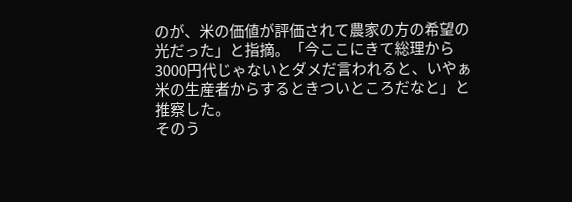のが、米の価値が評価されて農家の方の希望の光だった」と指摘。「今ここにきて総理から3000円代じゃないとダメだ言われると、いやぁ米の生産者からするときついところだなと」と推察した。
そのう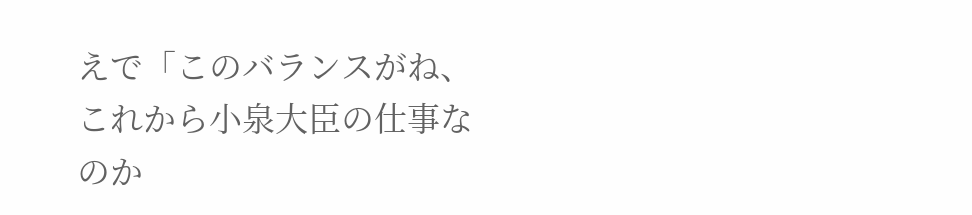えで「このバランスがね、これから小泉大臣の仕事なのか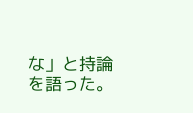な」と持論を語った。